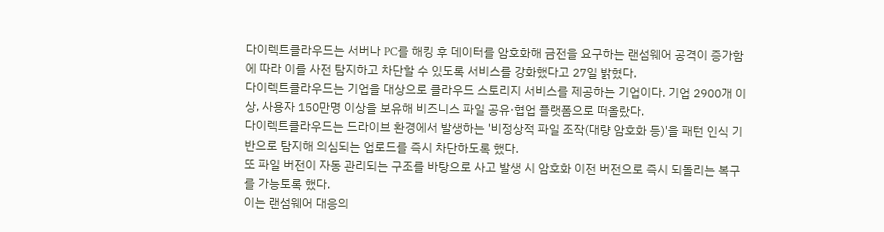다이렉트클라우드는 서버나 PC를 해킹 후 데이터를 암호화해 금전을 요구하는 랜섬웨어 공격이 증가함에 따라 이를 사전 탐지하고 차단할 수 있도록 서비스를 강화했다고 27일 밝혔다.
다이렉트클라우드는 기업을 대상으로 클라우드 스토리지 서비스를 제공하는 기업이다. 기업 2900개 이상, 사용자 150만명 이상을 보유해 비즈니스 파일 공유·협업 플랫폼으로 떠올랐다.
다이렉트클라우드는 드라이브 환경에서 발생하는 '비정상적 파일 조작(대량 암호화 등)'을 패턴 인식 기반으로 탐지해 의심되는 업로드를 즉시 차단하도록 했다.
또 파일 버전이 자동 관리되는 구조를 바탕으로 사고 발생 시 암호화 이전 버전으로 즉시 되돌리는 복구를 가능토록 했다.
이는 랜섬웨어 대응의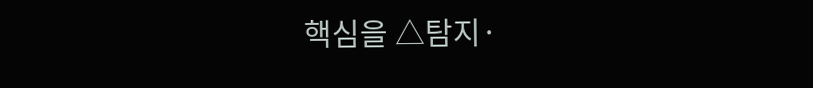핵심을 △탐지·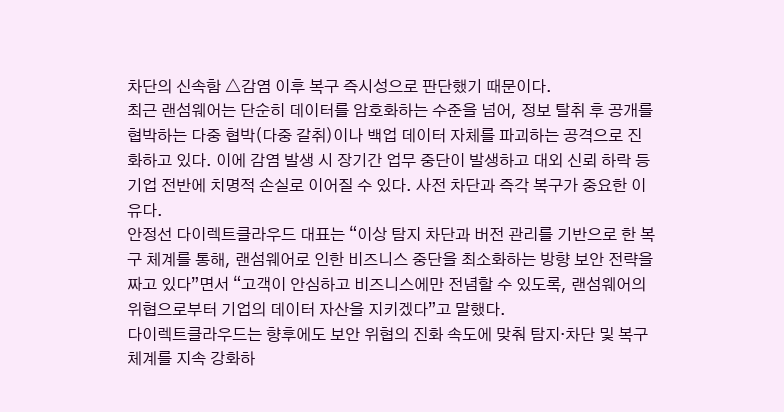차단의 신속함 △감염 이후 복구 즉시성으로 판단했기 때문이다.
최근 랜섬웨어는 단순히 데이터를 암호화하는 수준을 넘어, 정보 탈취 후 공개를 협박하는 다중 협박(다중 갈취)이나 백업 데이터 자체를 파괴하는 공격으로 진화하고 있다. 이에 감염 발생 시 장기간 업무 중단이 발생하고 대외 신뢰 하락 등 기업 전반에 치명적 손실로 이어질 수 있다. 사전 차단과 즉각 복구가 중요한 이유다.
안정선 다이렉트클라우드 대표는 “이상 탐지 차단과 버전 관리를 기반으로 한 복구 체계를 통해, 랜섬웨어로 인한 비즈니스 중단을 최소화하는 방향 보안 전략을 짜고 있다”면서 “고객이 안심하고 비즈니스에만 전념할 수 있도록, 랜섬웨어의 위협으로부터 기업의 데이터 자산을 지키겠다”고 말했다.
다이렉트클라우드는 향후에도 보안 위협의 진화 속도에 맞춰 탐지·차단 및 복구 체계를 지속 강화하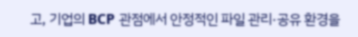고, 기업의 BCP 관점에서 안정적인 파일 관리·공유 환경을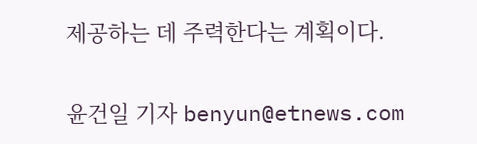제공하는 데 주력한다는 계획이다.

윤건일 기자 benyun@etnews.com